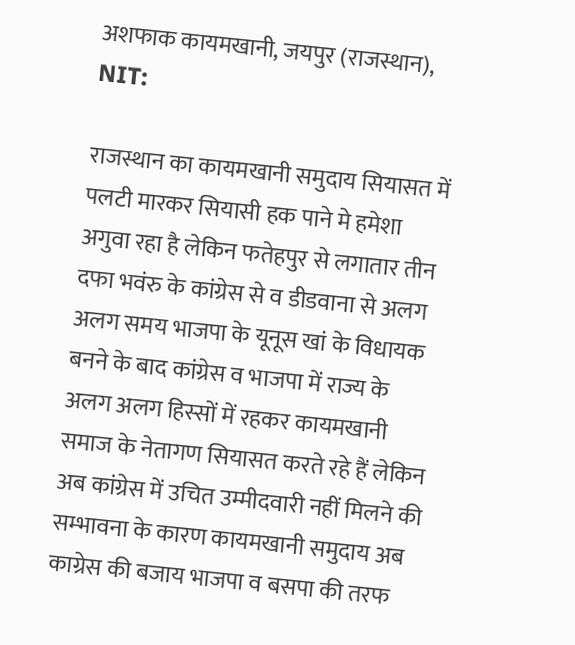अशफाक कायमखानी, जयपुर (राजस्थान), NIT:

राजस्थान का कायमखानी समुदाय सियासत में पलटी मारकर सियासी हक पाने मे हमेशा अगुवा रहा है लेकिन फतेहपुर से लगातार तीन दफा भवंरु के कांग्रेस से व डीडवाना से अलग अलग समय भाजपा के यूनूस खां के विधायक बनने के बाद कांग्रेस व भाजपा में राज्य के अलग अलग हिस्सों में रहकर कायमखानी समाज के नेतागण सियासत करते रहे हैं लेकिन अब कांग्रेस में उचित उम्मीदवारी नहीं मिलने की सम्भावना के कारण कायमखानी समुदाय अब काग्रेस की बजाय भाजपा व बसपा की तरफ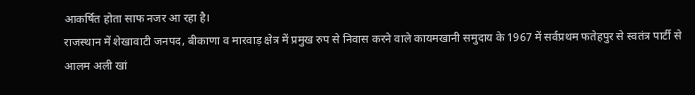आकर्षित होता साफ नजर आ रहा है।
राजस्थान में शेखावाटी जनपद, बीकाणा व मारवाड़ क्षेत्र में प्रमुख रुप से निवास करने वाले कायमखानी समुदाय के 1967 में सर्वप्रथम फतेहपुर से स्वतंत्र पार्टी से आलम अली खां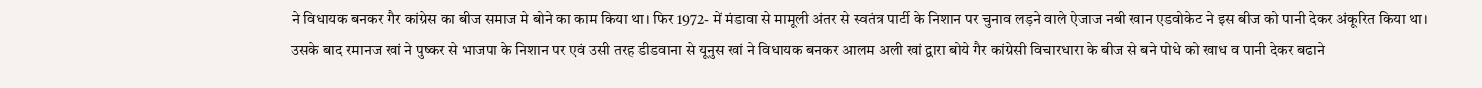ने विधायक बनकर गैर कांग्रेस का बीज समाज मे बोने का काम किया था। फिर 1972- में मंडावा से मामूली अंतर से स्वतंत्र पार्टी के निशान पर चुनाव लड़ने वाले ऐजाज नबी खान एडवोकेट ने इस बीज को पानी देकर अंकूरित किया था। उसके बाद रमानज खां ने पुष्कर से भाजपा के निशान पर एवं उसी तरह डीडवाना से यूनुस खां ने विधायक बनकर आलम अली खां द्वारा बोये गैर कांग्रेसी विचारधारा के बीज से बने पोधे को खाध व पानी देकर बढाने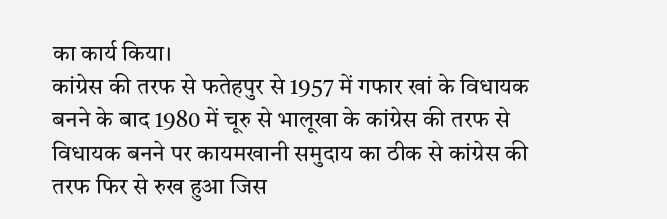का कार्य किया।
कांग्रेस की तरफ से फतेहपुर से 1957 में गफार खां के विधायक बनने के बाद 1980 में चूरु से भालूखा के कांग्रेस की तरफ से विधायक बनने पर कायमखानी समुदाय का ठीक से कांग्रेस की तरफ फिर से रुख हुआ जिस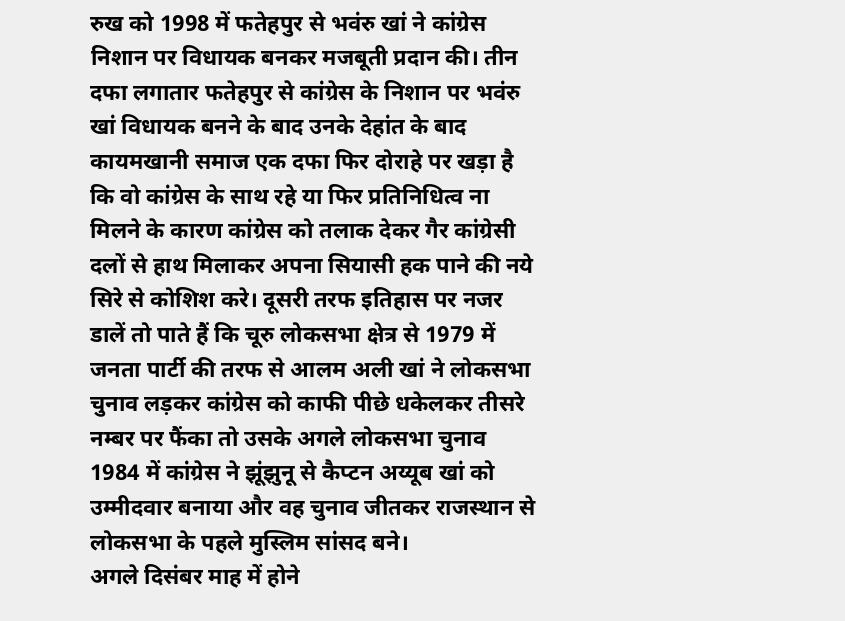रुख को 1998 में फतेहपुर से भवंरु खां ने कांग्रेस निशान पर विधायक बनकर मजबूती प्रदान की। तीन दफा लगातार फतेहपुर से कांग्रेस के निशान पर भवंरु खां विधायक बनने के बाद उनके देहांत के बाद कायमखानी समाज एक दफा फिर दोराहे पर खड़ा है कि वो कांग्रेस के साथ रहे या फिर प्रतिनिधित्व ना मिलने के कारण कांग्रेस को तलाक देकर गैर कांग्रेसी दलों से हाथ मिलाकर अपना सियासी हक पाने की नये सिरे से कोशिश करे। दूसरी तरफ इतिहास पर नजर डालें तो पाते हैं कि चूरु लोकसभा क्षेत्र से 1979 में जनता पार्टी की तरफ से आलम अली खां ने लोकसभा चुनाव लड़कर कांग्रेस को काफी पीछे धकेलकर तीसरे नम्बर पर फैंका तो उसके अगले लोकसभा चुनाव 1984 में कांग्रेस ने झूंझुनू से कैप्टन अय्यूब खां को उम्मीदवार बनाया और वह चुनाव जीतकर राजस्थान से लोकसभा के पहले मुस्लिम सांसद बने।
अगले दिसंबर माह में होने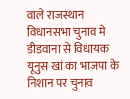वाले राजस्थान विधानसभा चुनाव मे डीडवाना से विधायक यूनुस खां का भाजपा के निशान पर चुनाव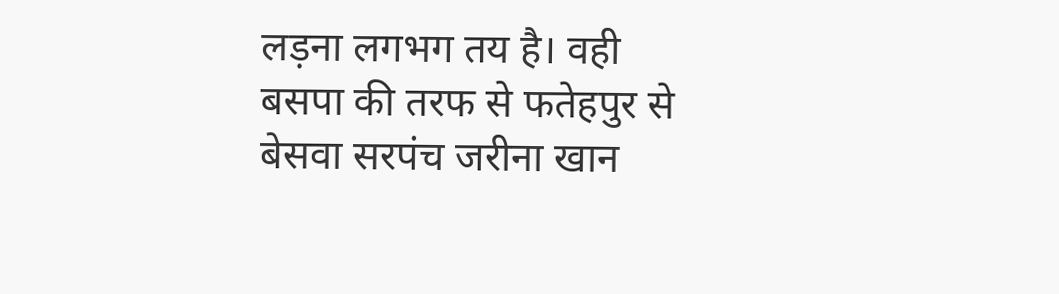लड़ना लगभग तय है। वही बसपा की तरफ से फतेहपुर से बेसवा सरपंच जरीना खान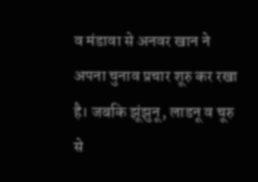व मंडावा से अनवर खान ने अपना चुनाव प्रचार शूरु कर रखा है। जबकि झूंझुनू, लाडनू व चूरु से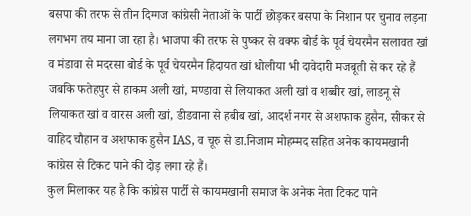बसपा की तरफ से तीन दिग्गज कांग्रेसी नेताओं के पार्टी छोड़कर बसपा के निशान पर चुनाव लड़ना लगभग तय माना जा रहा है। भाजपा की तरफ से पुष्कर से वक्फ बोर्ड के पूर्व चेयरमैन सलावत खां व मंडावा से मदरसा बोर्ड के पूर्व चेयरमैन हिदायत खां धोलीया भी दावेदारी मजबूती से कर रहे हैं जबकि फतेहपुर से हाकम अली खां, मण्डावा से लियाकत अली खां व शब्बीर खां, लाडनू से लियाकत खां व वारस अली खां, डीडवाना से हबीब खां, आदर्श नगर से अशफाक हुसैन, सीकर से वाहिद चौहान व अशफाक हुसैन IAS, व चूरु से डा.निजाम मोहम्मद सहित अनेक कायमखानी कांग्रेस से टिकट पाने की दोड़ लगा रहे हैं।
कुल मिलाकर यह है कि कांग्रेस पार्टी से कायमखानी समाज के अनेक नेता टिकट पाने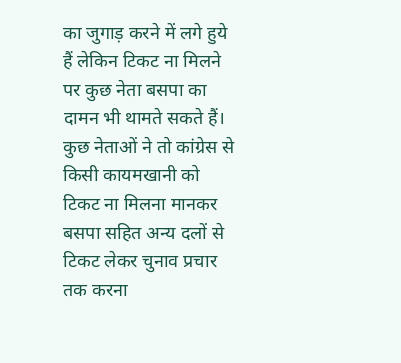का जुगाड़ करने में लगे हुये हैं लेकिन टिकट ना मिलने पर कुछ नेता बसपा का दामन भी थामते सकते हैं। कुछ नेताओं ने तो कांग्रेस से किसी कायमखानी को टिकट ना मिलना मानकर बसपा सहित अन्य दलों से टिकट लेकर चुनाव प्रचार तक करना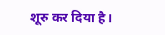शूरु कर दिया है।